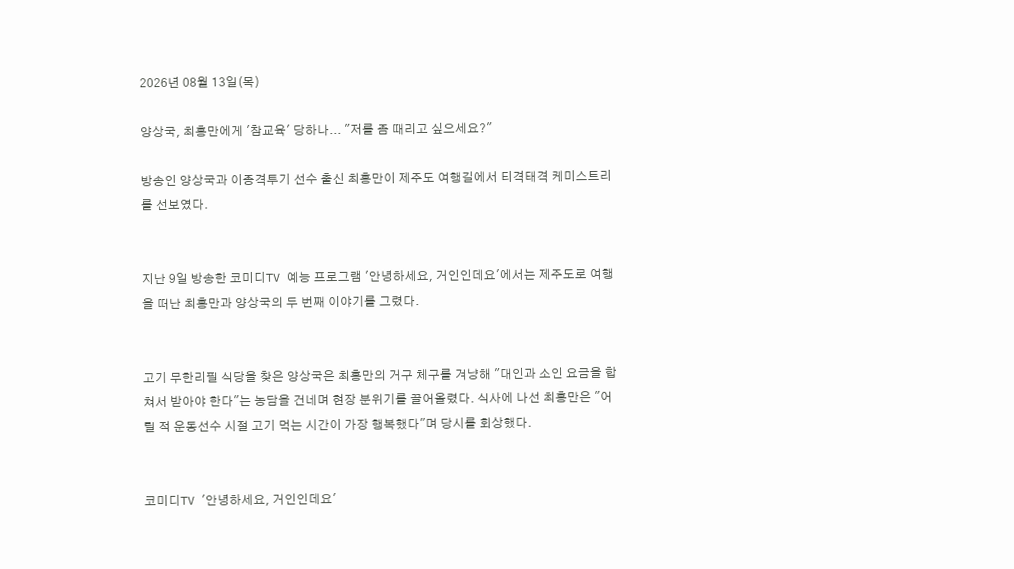2026년 08월 13일(목)

양상국, 최홍만에게 '참교육' 당하나... "저를 좀 때리고 싶으세요?"

방송인 양상국과 이종격투기 선수 출신 최홍만이 제주도 여행길에서 티격태격 케미스트리를 선보였다.


지난 9일 방송한 코미디TV 예능 프로그램 '안녕하세요, 거인인데요'에서는 제주도로 여행을 떠난 최홍만과 양상국의 두 번째 이야기를 그렸다.


고기 무한리필 식당을 찾은 양상국은 최홍만의 거구 체구를 겨냥해 "대인과 소인 요금을 합쳐서 받아야 한다"는 농담을 건네며 현장 분위기를 끌어올렸다. 식사에 나선 최홍만은 "어릴 적 운동선수 시절 고기 먹는 시간이 가장 행복했다"며 당시를 회상했다.


코미디TV '안녕하세요, 거인인데요'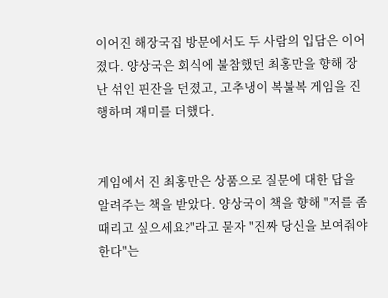이어진 해장국집 방문에서도 두 사람의 입담은 이어졌다. 양상국은 회식에 불참했던 최홍만을 향해 장난 섞인 핀잔을 던졌고, 고추냉이 복불복 게임을 진행하며 재미를 더했다.


게임에서 진 최홍만은 상품으로 질문에 대한 답을 알려주는 책을 받았다. 양상국이 책을 향해 "저를 좀 때리고 싶으세요?"라고 묻자 "진짜 당신을 보여줘야 한다"는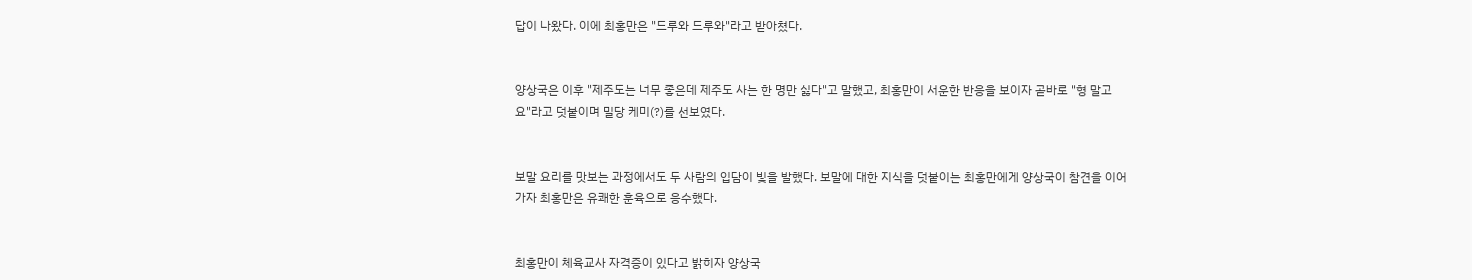답이 나왔다. 이에 최홍만은 "드루와 드루와"라고 받아쳤다.


양상국은 이후 "제주도는 너무 좋은데 제주도 사는 한 명만 싫다"고 말했고, 최홍만이 서운한 반응을 보이자 곧바로 "형 말고요"라고 덧붙이며 밀당 케미(?)를 선보였다.


보말 요리를 맛보는 과정에서도 두 사람의 입담이 빛을 발했다. 보말에 대한 지식을 덧붙이는 최홍만에게 양상국이 참견을 이어가자 최홍만은 유쾌한 훈육으로 응수했다.


최홍만이 체육교사 자격증이 있다고 밝히자 양상국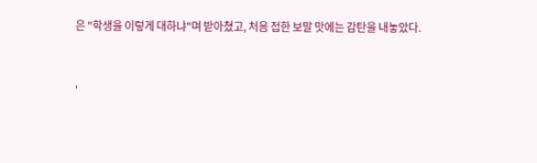은 "학생을 이렇게 대하냐"며 받아쳤고, 처음 접한 보말 맛에는 감탄을 내놓았다.


'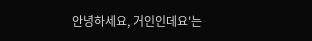안녕하세요, 거인인데요'는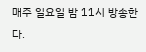매주 일요일 밤 11시 방송한다.